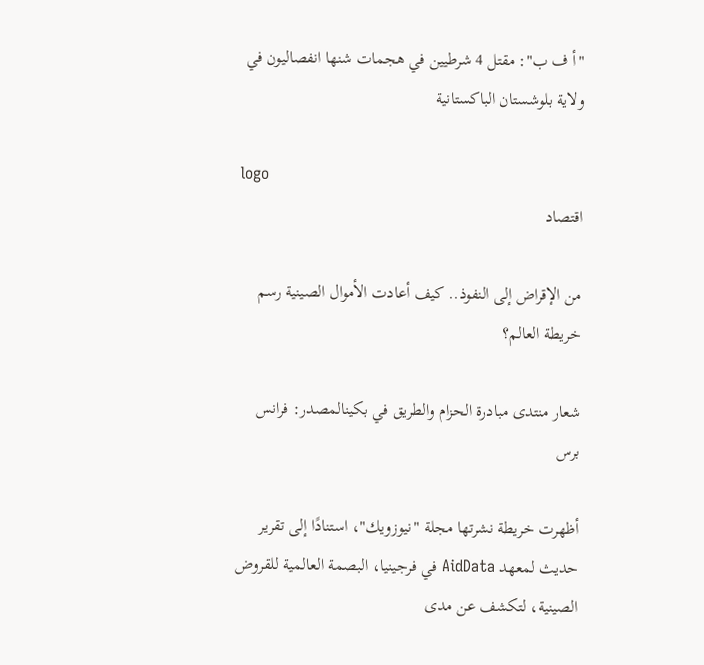"أ ف ب": مقتل 4 شرطيين في هجمات شنها انفصاليون في ولاية بلوشستان الباكستانية

logo
اقتصاد

من الإقراض إلى النفوذ.. كيف أعادت الأموال الصينية رسم خريطة العالم؟

شعار منتدى مبادرة الحزام والطريق في بكينالمصدر: فرانس برس

أظهرت خريطة نشرتها مجلة "نيوزويك"، استنادًا إلى تقرير حديث لمعهد AidData في فرجينيا، البصمة العالمية للقروض الصينية، لتكشف عن مدى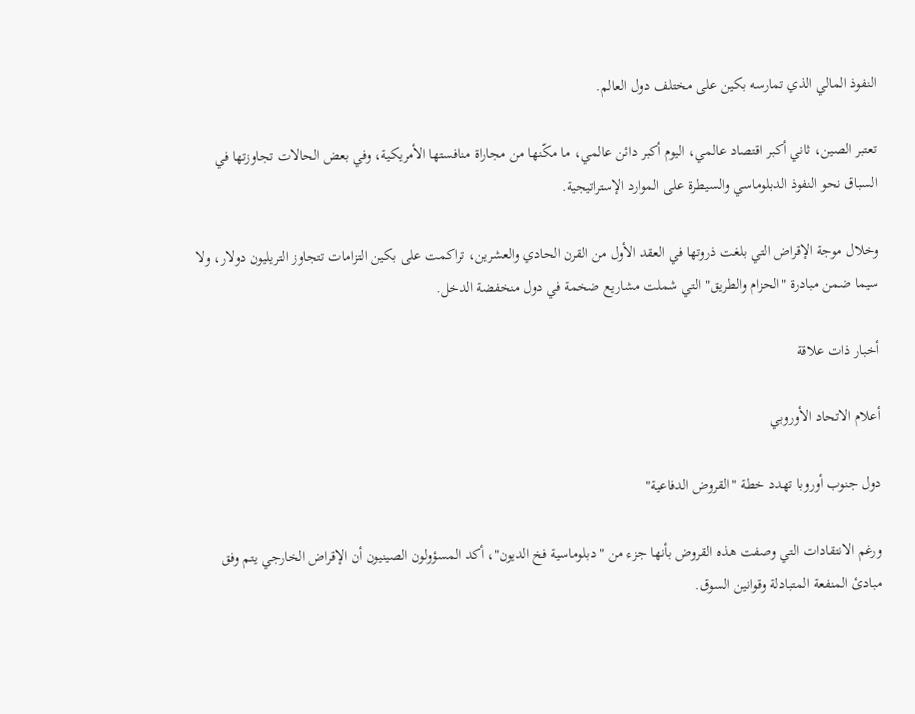النفوذ المالي الذي تمارسه بكين على مختلف دول العالم.

تعتبر الصين، ثاني أكبر اقتصاد عالمي، اليوم أكبر دائن عالمي، ما مكّنها من مجاراة منافستها الأمريكية، وفي بعض الحالات تجاوزتها في السباق نحو النفوذ الدبلوماسي والسيطرة على الموارد الإستراتيجية.

وخلال موجة الإقراض التي بلغت ذروتها في العقد الأول من القرن الحادي والعشرين، تراكمت على بكين التزامات تتجاوز التريليون دولار، ولا سيما ضمن مبادرة "الحزام والطريق" التي شملت مشاريع ضخمة في دول منخفضة الدخل.

أخبار ذات علاقة

أعلام الاتحاد الأوروبي

دول جنوب أوروبا تهدد خطة "القروض الدفاعية"

ورغم الانتقادات التي وصفت هذه القروض بأنها جزء من "دبلوماسية فخ الديون"، أكد المسؤولون الصينيون أن الإقراض الخارجي يتم وفق مبادئ المنفعة المتبادلة وقوانين السوق.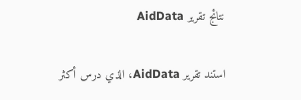نتائج تقرير AidData

استند تقرير AidData، الذي درس أكثر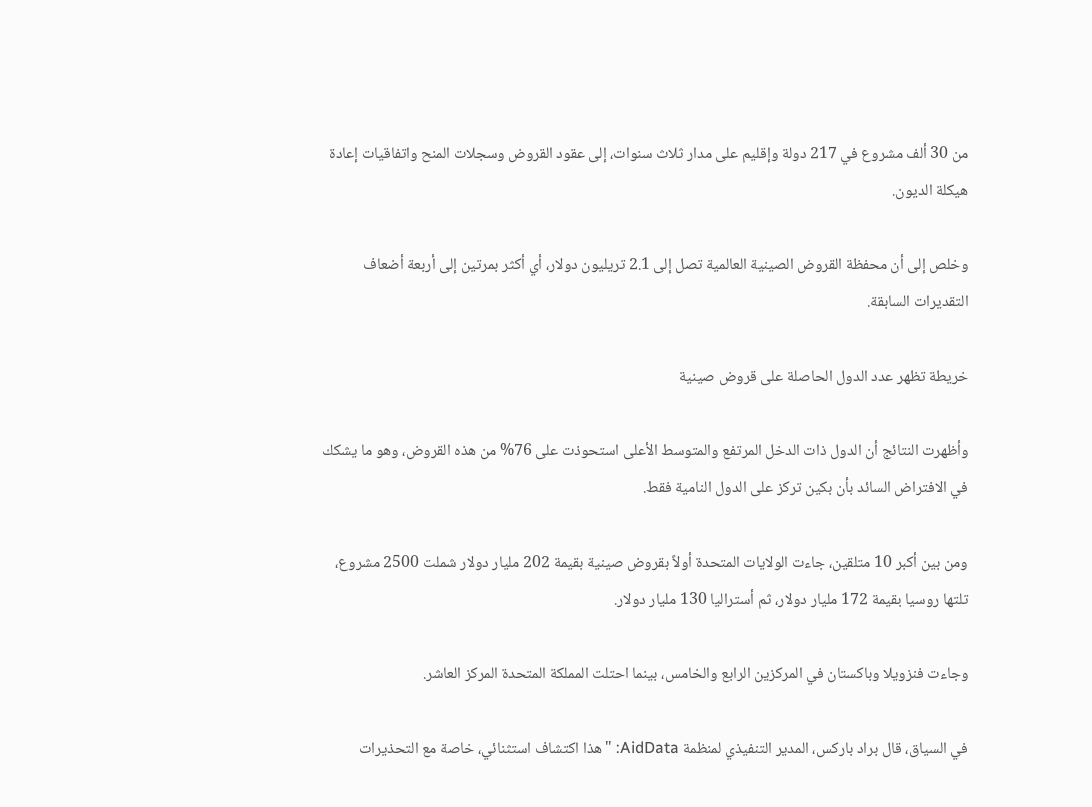من 30 ألف مشروع في 217 دولة وإقليم على مدار ثلاث سنوات، إلى عقود القروض وسجلات المنح واتفاقيات إعادة هيكلة الديون.

وخلص إلى أن محفظة القروض الصينية العالمية تصل إلى 2.1 تريليون دولار، أي أكثر بمرتين إلى أربعة أضعاف التقديرات السابقة.

خريطة تظهر عدد الدول الحاصلة على قروض صينية

وأظهرت النتائج أن الدول ذات الدخل المرتفع والمتوسط الأعلى استحوذت على 76% من هذه القروض، وهو ما يشكك في الافتراض السائد بأن بكين تركز على الدول النامية فقط.

ومن بين أكبر 10 متلقين، جاءت الولايات المتحدة أولاً بقروض صينية بقيمة 202 مليار دولار شملت 2500 مشروع، تلتها روسيا بقيمة 172 مليار دولار، ثم أستراليا 130 مليار دولار.

وجاءت فنزويلا وباكستان في المركزين الرابع والخامس، بينما احتلت المملكة المتحدة المركز العاشر.

في السياق، قال براد باركس، المدير التنفيذي لمنظمة AidData: "هذا اكتشاف استثنائي، خاصة مع التحذيرات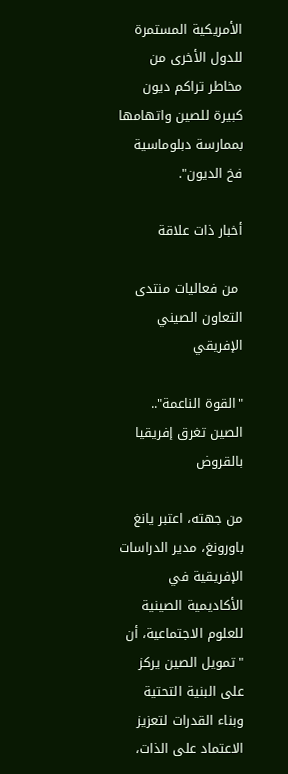الأمريكية المستمرة للدول الأخرى من مخاطر تراكم ديون كبيرة للصين واتهامها بممارسة دبلوماسية فخ الديون".

أخبار ذات علاقة

 من فعاليات منتدى التعاون الصيني الإفريقي

"القوة الناعمة".. الصين تغرق إفريقيا بالقروض

من جهته، اعتبر يانغ باورونغ، مدير الدراسات الإفريقية في الأكاديمية الصينية للعلوم الاجتماعية، أن "تمويل الصين يركز على البنية التحتية وبناء القدرات لتعزيز الاعتماد على الذات،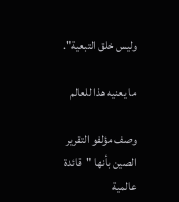وليس خلق التبعية".

ما يعنيه هذا للعالم

وصف مؤلفو التقرير الصين بأنها "قائدة عالمية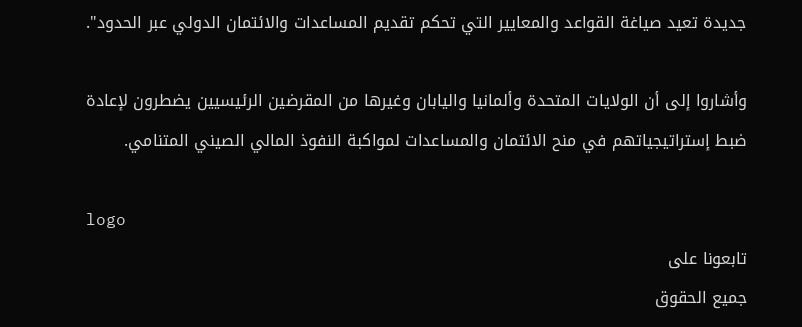جديدة تعيد صياغة القواعد والمعايير التي تحكم تقديم المساعدات والائتمان الدولي عبر الحدود".

وأشاروا إلى أن الولايات المتحدة وألمانيا واليابان وغيرها من المقرضين الرئيسيين يضطرون لإعادة ضبط إستراتيجياتهم في منح الائتمان والمساعدات لمواكبة النفوذ المالي الصيني المتنامي.

logo
تابعونا على
جميع الحقوق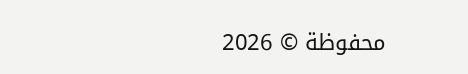محفوظة © 2026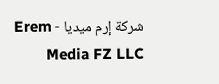شركة إرم ميديا - Erem Media FZ LLC